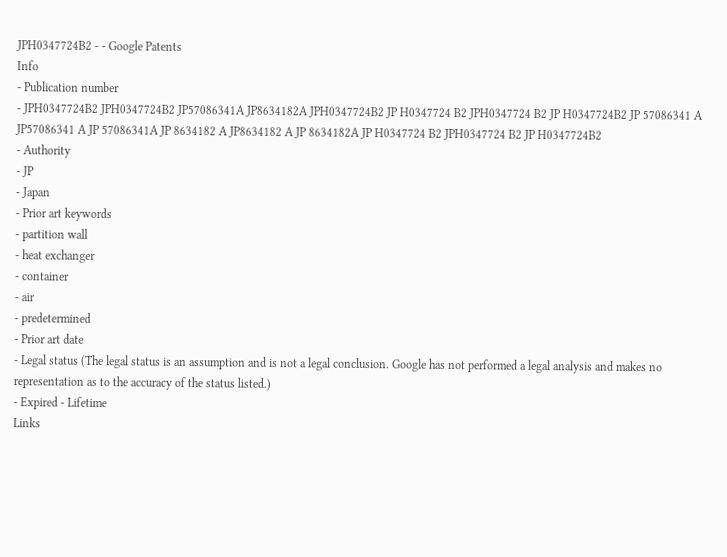JPH0347724B2 - - Google Patents
Info
- Publication number
- JPH0347724B2 JPH0347724B2 JP57086341A JP8634182A JPH0347724B2 JP H0347724 B2 JPH0347724 B2 JP H0347724B2 JP 57086341 A JP57086341 A JP 57086341A JP 8634182 A JP8634182 A JP 8634182A JP H0347724 B2 JPH0347724 B2 JP H0347724B2
- Authority
- JP
- Japan
- Prior art keywords
- partition wall
- heat exchanger
- container
- air
- predetermined
- Prior art date
- Legal status (The legal status is an assumption and is not a legal conclusion. Google has not performed a legal analysis and makes no representation as to the accuracy of the status listed.)
- Expired - Lifetime
Links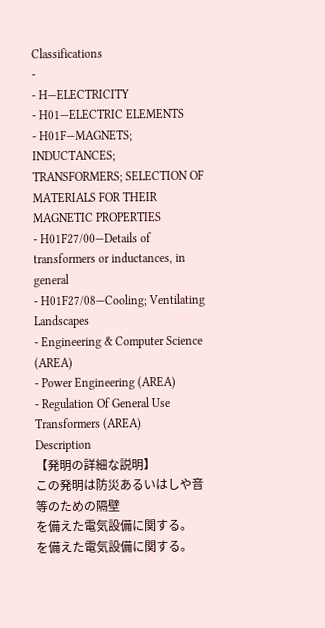Classifications
-
- H—ELECTRICITY
- H01—ELECTRIC ELEMENTS
- H01F—MAGNETS; INDUCTANCES; TRANSFORMERS; SELECTION OF MATERIALS FOR THEIR MAGNETIC PROPERTIES
- H01F27/00—Details of transformers or inductances, in general
- H01F27/08—Cooling; Ventilating
Landscapes
- Engineering & Computer Science (AREA)
- Power Engineering (AREA)
- Regulation Of General Use Transformers (AREA)
Description
【発明の詳細な説明】
この発明は防災あるいはしや音等のための隔壁
を備えた電気設備に関する。
を備えた電気設備に関する。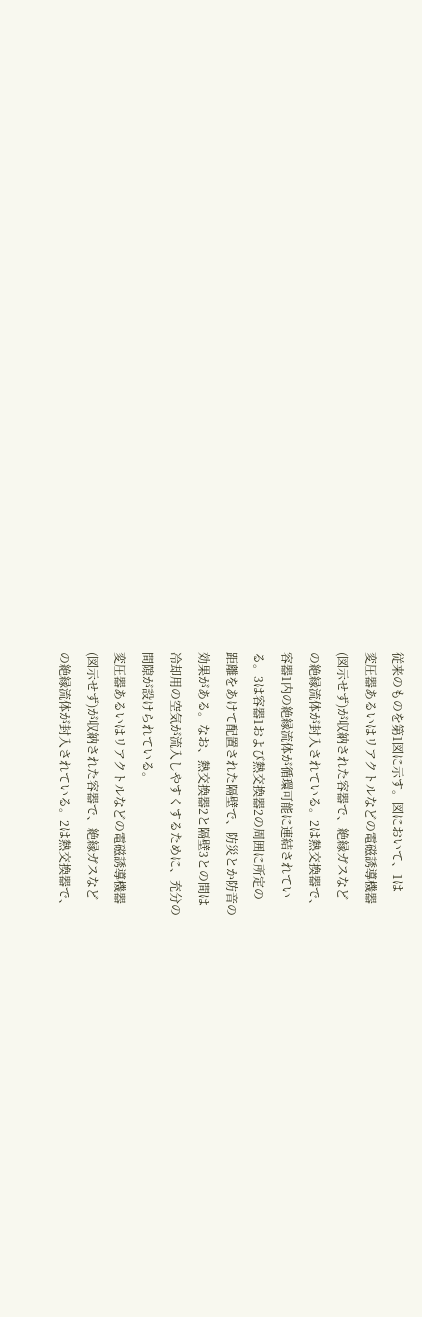従来のものを第1図に示す。図において、1は
変圧器あるいはリアクトルなどの電磁誘導機器
(図示せず)が収納された容器で、絶縁ガスなど
の絶縁流体が封入されている。2は熱交換器で、
容器1内の絶縁流体が循環可能に連結されてい
る。3は容器1および熱交換器2の周囲に所定の
距離をあけて配置された隔壁で、防災とか防音の
効果がある。なお、熱交換器2と隔壁3との間は
冷却用の空気が流入しやすくするために、充分の
間隙が設けられている。
変圧器あるいはリアクトルなどの電磁誘導機器
(図示せず)が収納された容器で、絶縁ガスなど
の絶縁流体が封入されている。2は熱交換器で、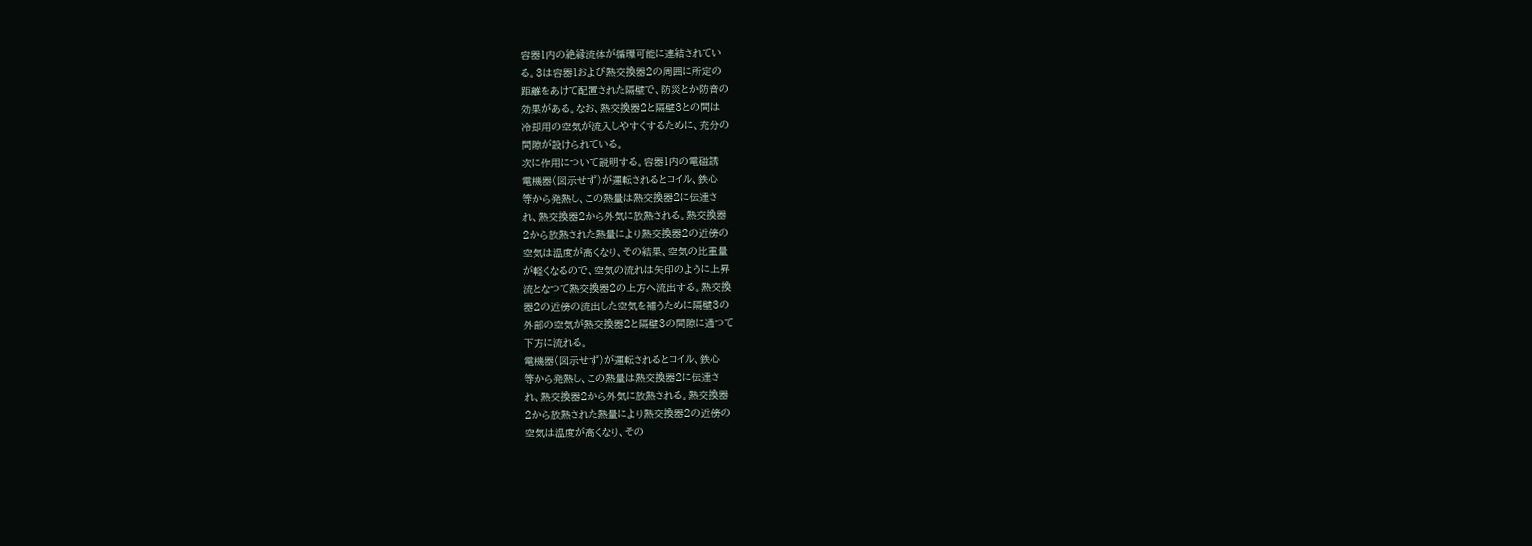容器1内の絶縁流体が循環可能に連結されてい
る。3は容器1および熱交換器2の周囲に所定の
距離をあけて配置された隔壁で、防災とか防音の
効果がある。なお、熱交換器2と隔壁3との間は
冷却用の空気が流入しやすくするために、充分の
間隙が設けられている。
次に作用について説明する。容器1内の電磁誘
電機器(図示せず)が運転されるとコイル、鉄心
等から発熱し、この熱量は熱交換器2に伝達さ
れ、熱交換器2から外気に放熱される。熱交換器
2から放熱された熱量により熱交換器2の近傍の
空気は温度が高くなり、その結果、空気の比重量
が軽くなるので、空気の流れは矢印のように上昇
流となつて熱交換器2の上方へ流出する。熱交換
器2の近傍の流出した空気を補うために隔壁3の
外部の空気が熱交換器2と隔壁3の間隙に通つて
下方に流れる。
電機器(図示せず)が運転されるとコイル、鉄心
等から発熱し、この熱量は熱交換器2に伝達さ
れ、熱交換器2から外気に放熱される。熱交換器
2から放熱された熱量により熱交換器2の近傍の
空気は温度が高くなり、その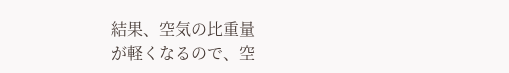結果、空気の比重量
が軽くなるので、空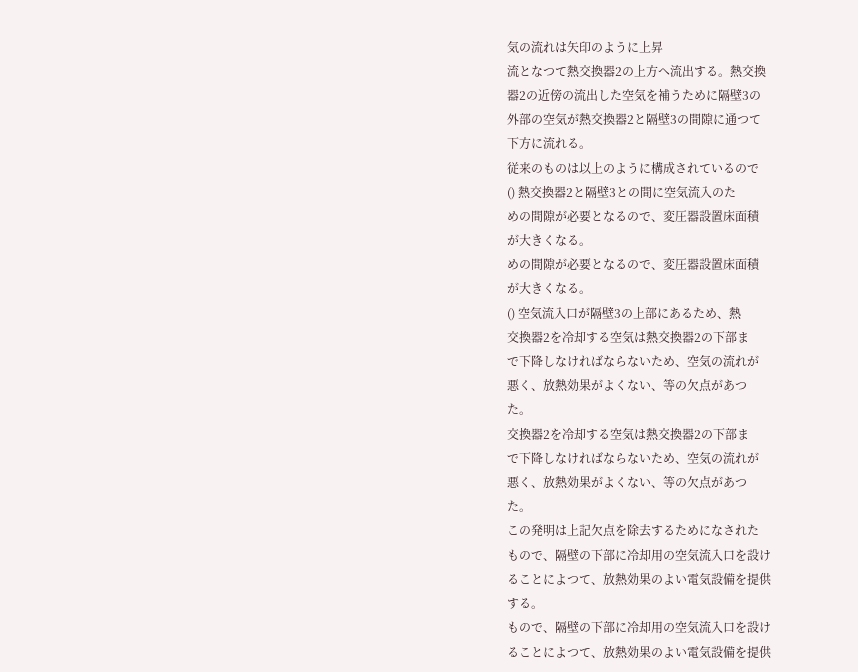気の流れは矢印のように上昇
流となつて熱交換器2の上方へ流出する。熱交換
器2の近傍の流出した空気を補うために隔壁3の
外部の空気が熱交換器2と隔壁3の間隙に通つて
下方に流れる。
従来のものは以上のように構成されているので
() 熱交換器2と隔壁3との間に空気流入のた
めの間隙が必要となるので、変圧器設置床面積
が大きくなる。
めの間隙が必要となるので、変圧器設置床面積
が大きくなる。
() 空気流入口が隔壁3の上部にあるため、熱
交換器2を冷却する空気は熱交換器2の下部ま
で下降しなければならないため、空気の流れが
悪く、放熱効果がよくない、等の欠点があつ
た。
交換器2を冷却する空気は熱交換器2の下部ま
で下降しなければならないため、空気の流れが
悪く、放熱効果がよくない、等の欠点があつ
た。
この発明は上記欠点を除去するためになされた
もので、隔壁の下部に冷却用の空気流入口を設け
ることによつて、放熱効果のよい電気設備を提供
する。
もので、隔壁の下部に冷却用の空気流入口を設け
ることによつて、放熱効果のよい電気設備を提供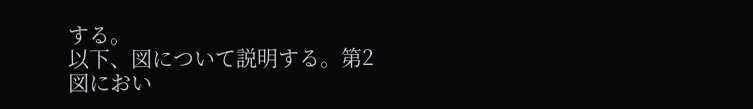する。
以下、図について説明する。第2図におい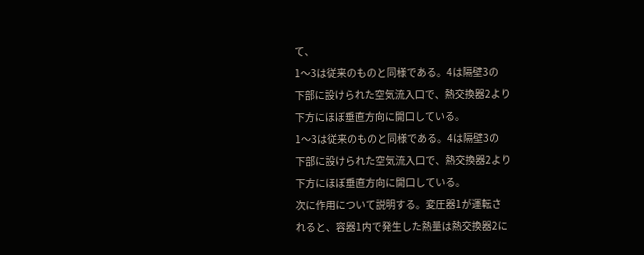て、
1〜3は従来のものと同様である。4は隔壁3の
下部に設けられた空気流入口で、熱交換器2より
下方にほぼ垂直方向に開口している。
1〜3は従来のものと同様である。4は隔壁3の
下部に設けられた空気流入口で、熱交換器2より
下方にほぼ垂直方向に開口している。
次に作用について説明する。変圧器1が運転さ
れると、容器1内で発生した熱量は熱交換器2に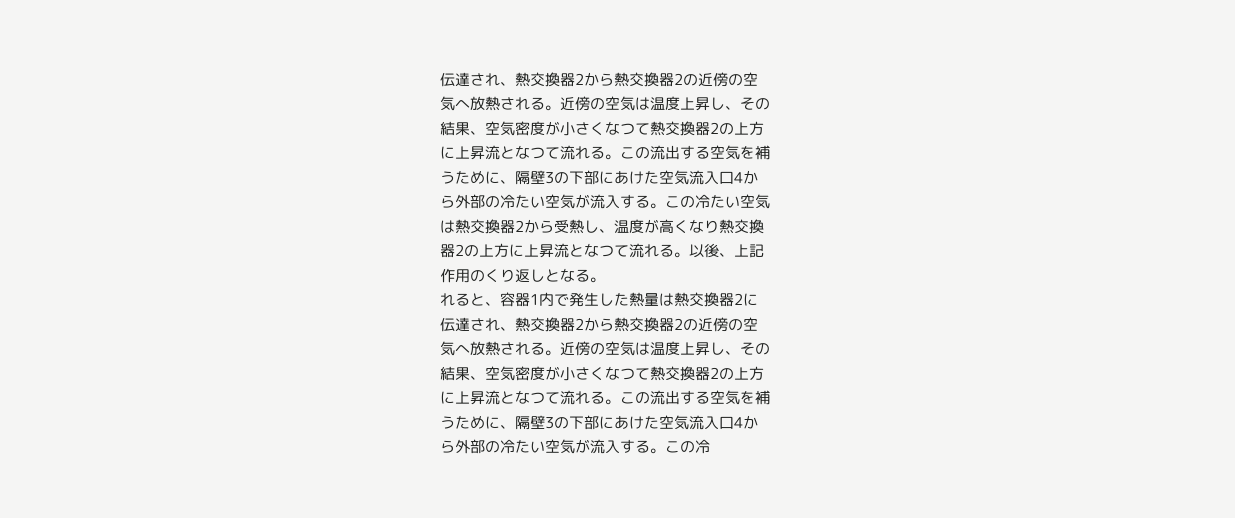伝達され、熱交換器2から熱交換器2の近傍の空
気へ放熱される。近傍の空気は温度上昇し、その
結果、空気密度が小さくなつて熱交換器2の上方
に上昇流となつて流れる。この流出する空気を補
うために、隔壁3の下部にあけた空気流入口4か
ら外部の冷たい空気が流入する。この冷たい空気
は熱交換器2から受熱し、温度が高くなり熱交換
器2の上方に上昇流となつて流れる。以後、上記
作用のくり返しとなる。
れると、容器1内で発生した熱量は熱交換器2に
伝達され、熱交換器2から熱交換器2の近傍の空
気へ放熱される。近傍の空気は温度上昇し、その
結果、空気密度が小さくなつて熱交換器2の上方
に上昇流となつて流れる。この流出する空気を補
うために、隔壁3の下部にあけた空気流入口4か
ら外部の冷たい空気が流入する。この冷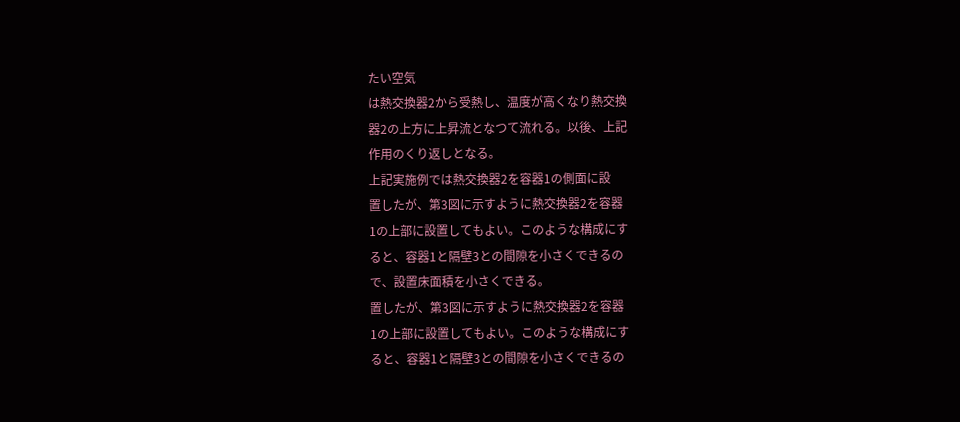たい空気
は熱交換器2から受熱し、温度が高くなり熱交換
器2の上方に上昇流となつて流れる。以後、上記
作用のくり返しとなる。
上記実施例では熱交換器2を容器1の側面に設
置したが、第3図に示すように熱交換器2を容器
1の上部に設置してもよい。このような構成にす
ると、容器1と隔壁3との間隙を小さくできるの
で、設置床面積を小さくできる。
置したが、第3図に示すように熱交換器2を容器
1の上部に設置してもよい。このような構成にす
ると、容器1と隔壁3との間隙を小さくできるの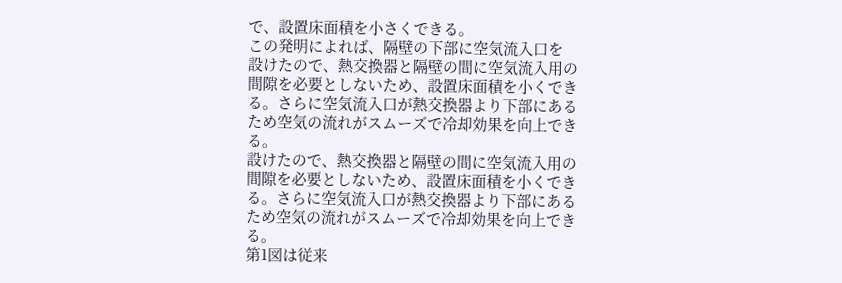で、設置床面積を小さくできる。
この発明によれば、隔壁の下部に空気流入口を
設けたので、熱交換器と隔壁の間に空気流入用の
間隙を必要としないため、設置床面積を小くでき
る。さらに空気流入口が熱交換器より下部にある
ため空気の流れがスムーズで冷却効果を向上でき
る。
設けたので、熱交換器と隔壁の間に空気流入用の
間隙を必要としないため、設置床面積を小くでき
る。さらに空気流入口が熱交換器より下部にある
ため空気の流れがスムーズで冷却効果を向上でき
る。
第1図は従来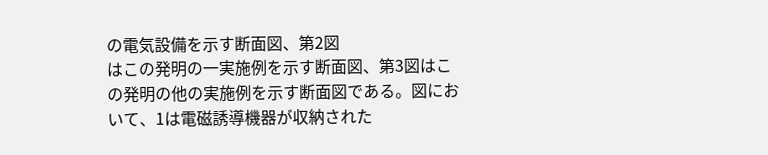の電気設備を示す断面図、第2図
はこの発明の一実施例を示す断面図、第3図はこ
の発明の他の実施例を示す断面図である。図にお
いて、1は電磁誘導機器が収納された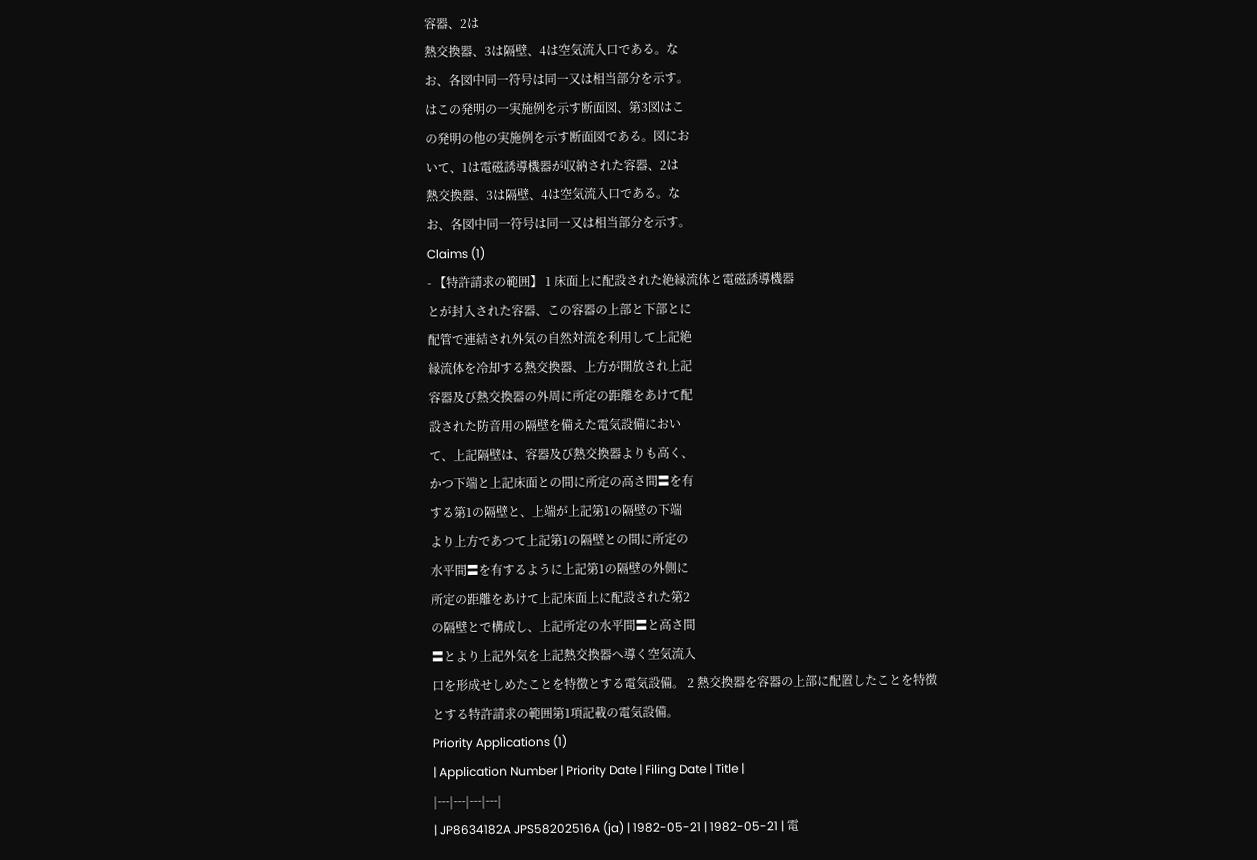容器、2は
熱交換器、3は隔壁、4は空気流入口である。な
お、各図中同一符号は同一又は相当部分を示す。
はこの発明の一実施例を示す断面図、第3図はこ
の発明の他の実施例を示す断面図である。図にお
いて、1は電磁誘導機器が収納された容器、2は
熱交換器、3は隔壁、4は空気流入口である。な
お、各図中同一符号は同一又は相当部分を示す。
Claims (1)
- 【特許請求の範囲】 1 床面上に配設された絶縁流体と電磁誘導機器
とが封入された容器、この容器の上部と下部とに
配管で連結され外気の自然対流を利用して上記絶
縁流体を冷却する熱交換器、上方が開放され上記
容器及び熱交換器の外周に所定の距離をあけて配
設された防音用の隔壁を備えた電気設備におい
て、上記隔壁は、容器及び熱交換器よりも高く、
かつ下端と上記床面との間に所定の高さ間〓を有
する第1の隔壁と、上端が上記第1の隔壁の下端
より上方であつて上記第1の隔壁との間に所定の
水平間〓を有するように上記第1の隔壁の外側に
所定の距離をあけて上記床面上に配設された第2
の隔壁とで構成し、上記所定の水平間〓と高さ間
〓とより上記外気を上記熱交換器へ導く空気流入
口を形成せしめたことを特徴とする電気設備。 2 熱交換器を容器の上部に配置したことを特徴
とする特許請求の範囲第1項記載の電気設備。
Priority Applications (1)
| Application Number | Priority Date | Filing Date | Title |
|---|---|---|---|
| JP8634182A JPS58202516A (ja) | 1982-05-21 | 1982-05-21 | 電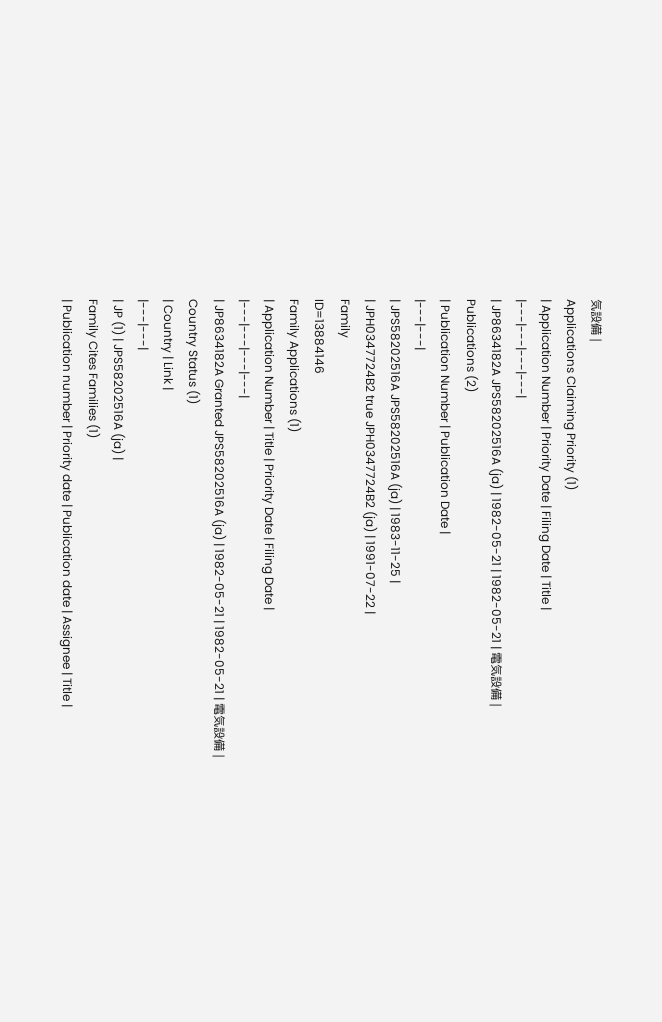気設備 |
Applications Claiming Priority (1)
| Application Number | Priority Date | Filing Date | Title |
|---|---|---|---|
| JP8634182A JPS58202516A (ja) | 1982-05-21 | 1982-05-21 | 電気設備 |
Publications (2)
| Publication Number | Publication Date |
|---|---|
| JPS58202516A JPS58202516A (ja) | 1983-11-25 |
| JPH0347724B2 true JPH0347724B2 (ja) | 1991-07-22 |
Family
ID=13884146
Family Applications (1)
| Application Number | Title | Priority Date | Filing Date |
|---|---|---|---|
| JP8634182A Granted JPS58202516A (ja) | 1982-05-21 | 1982-05-21 | 電気設備 |
Country Status (1)
| Country | Link |
|---|---|
| JP (1) | JPS58202516A (ja) |
Family Cites Families (1)
| Publication number | Priority date | Publication date | Assignee | Title |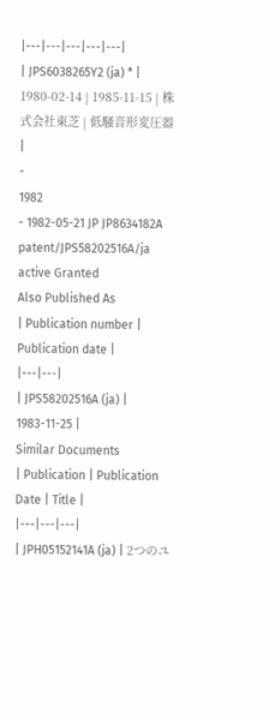|---|---|---|---|---|
| JPS6038265Y2 (ja) * | 1980-02-14 | 1985-11-15 | 株式会社東芝 | 低騒音形変圧器 |
-
1982
- 1982-05-21 JP JP8634182A patent/JPS58202516A/ja active Granted
Also Published As
| Publication number | Publication date |
|---|---|
| JPS58202516A (ja) | 1983-11-25 |
Similar Documents
| Publication | Publication Date | Title |
|---|---|---|
| JPH05152141A (ja) | 2つのユ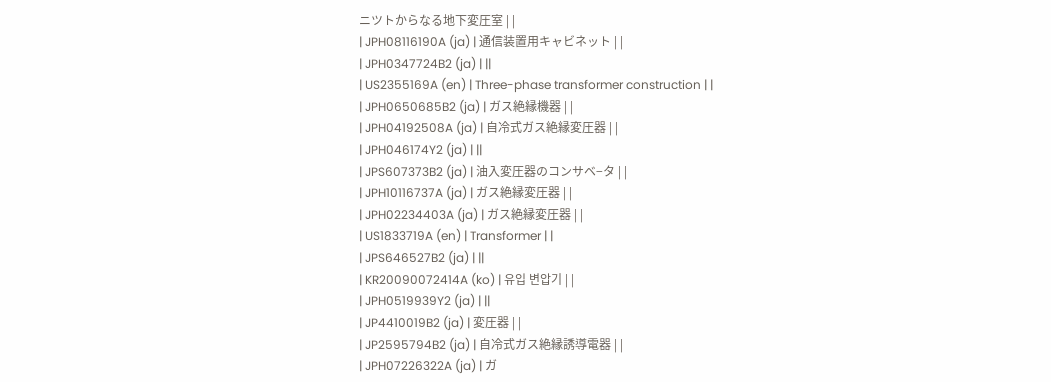ニツトからなる地下変圧室 | |
| JPH08116190A (ja) | 通信装置用キャビネット | |
| JPH0347724B2 (ja) | ||
| US2355169A (en) | Three-phase transformer construction | |
| JPH0650685B2 (ja) | ガス絶縁機器 | |
| JPH04192508A (ja) | 自冷式ガス絶縁変圧器 | |
| JPH046174Y2 (ja) | ||
| JPS607373B2 (ja) | 油入変圧器のコンサベ−タ | |
| JPH10116737A (ja) | ガス絶縁変圧器 | |
| JPH02234403A (ja) | ガス絶縁変圧器 | |
| US1833719A (en) | Transformer | |
| JPS646527B2 (ja) | ||
| KR20090072414A (ko) | 유입 변압기 | |
| JPH0519939Y2 (ja) | ||
| JP4410019B2 (ja) | 変圧器 | |
| JP2595794B2 (ja) | 自冷式ガス絶縁誘導電器 | |
| JPH07226322A (ja) | ガ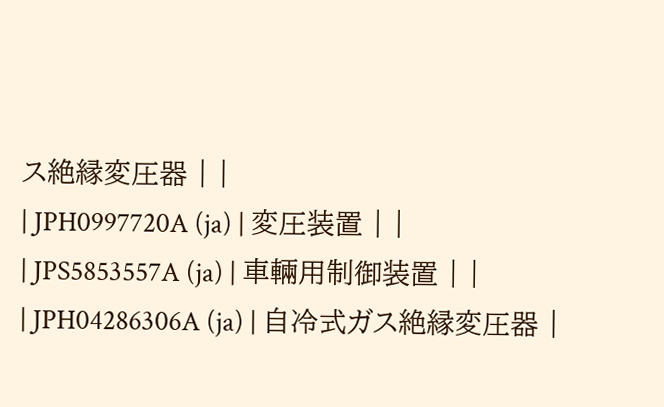ス絶縁変圧器 | |
| JPH0997720A (ja) | 変圧装置 | |
| JPS5853557A (ja) | 車輛用制御装置 | |
| JPH04286306A (ja) | 自冷式ガス絶縁変圧器 |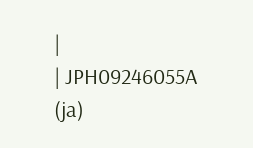|
| JPH09246055A (ja)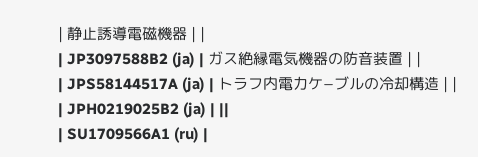| 静止誘導電磁機器 | |
| JP3097588B2 (ja) | ガス絶縁電気機器の防音装置 | |
| JPS58144517A (ja) | トラフ内電力ケ−ブルの冷却構造 | |
| JPH0219025B2 (ja) | ||
| SU1709566A1 (ru) |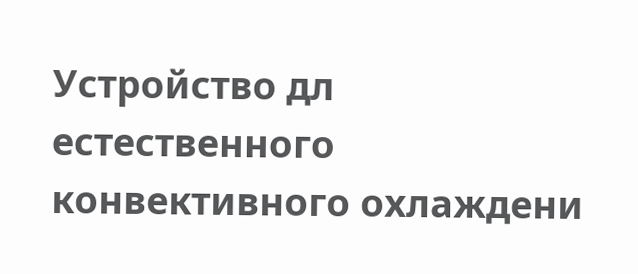Устройство дл естественного конвективного охлаждени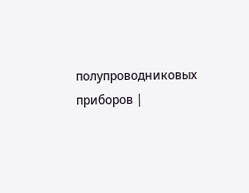полупроводниковых приборов |